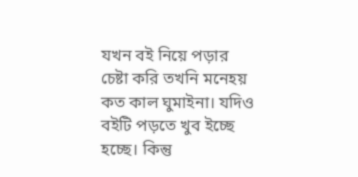যখন বই নিয়ে পড়ার চেষ্টা করি তখনি মনেহয় কত কাল ঘুমাইনা। যদিও বইটি পড়তে খুব ইচ্ছে হচ্ছে। কিন্তু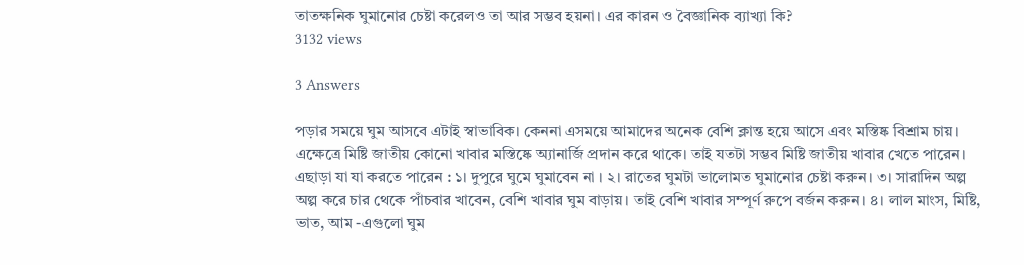তাতক্ষনিক ঘুমানোর চেষ্টা করেলও তা আর সম্ভব হয়না। এর কারন ও বৈজ্ঞানিক ব্যাখ্যা কি?
3132 views

3 Answers

পড়ার সময়ে ঘুম আসবে এটাই স্বাভাবিক। কেননা এসময়ে আমাদের অনেক বেশি ক্লান্ত হয়ে আসে এবং মস্তিষ্ক বিশ্রাম চায়। এক্ষেত্রে মিষ্টি জাতীয় কোনো খাবার মস্তিষ্কে অ্যানার্জি প্রদান করে থাকে। তাই যতটা সম্ভব মিষ্টি জাতীয় খাবার খেতে পারেন। এছাড়া যা যা করতে পারেন : ১। দুপুরে ঘুমে ঘুমাবেন না । ২। রাতের ঘুমটা ভালোমত ঘুমানোর চেষ্টা করুন। ৩। সারাদিন অল্প অল্প করে চার থেকে পাঁচবার খাবেন, বেশি খাবার ঘুম বাড়ায়। তাই বেশি খাবার সম্পূর্ণ রুপে বর্জন করুন। ৪। লাল মাংস, মিষ্টি, ভাত, আম -এগুলো ঘুম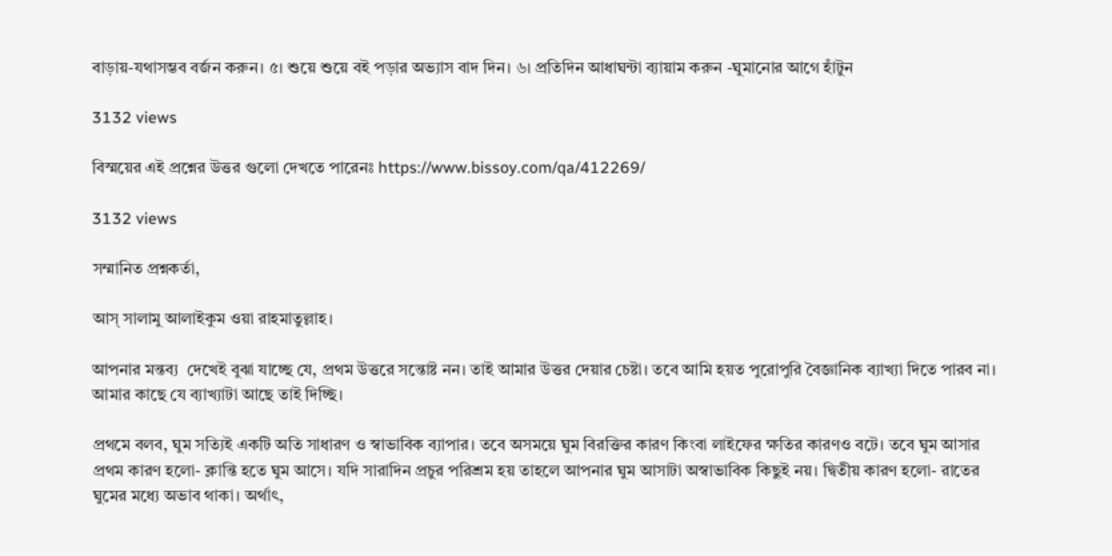বাড়ায়-যথাসম্ভব বর্জন করুন। ৫। শুয়ে শুয়ে বই পড়ার অভ্যাস বাদ দিন। ৬। প্রতিদিন আধাঘন্টা ব্যায়াম করুন -ঘুমানোর আগে হাঁটুন

3132 views

বিস্ময়ের এই প্রশ্নের উত্তর গুলো দেখতে পারেনঃ https://www.bissoy.com/qa/412269/

3132 views

সম্মানিত প্রশ্নকর্তা,

আস্ সালামু আলাইকুম ওয়া রাহমাতুল্লাহ।

আপনার মন্তব্য  দেখেই বুঝা যাচ্ছে যে, প্রথম উত্তরে সন্তোষ্ট নন। তাই আমার উত্তর দেয়ার চেষ্টা। তবে আমি হয়ত পুরোপুরি বৈজ্ঞানিক ব্যাখ্যা দিতে পারব না। আমার কাছে যে ব্যাখ্যাটা আছে তাই দিচ্ছি।

প্রথমে বলব, ঘুম সত্যিই একটি অতি সাধারণ ও স্বাভাবিক ব্যাপার। তবে অসময়ে ঘুম বিরক্তির কারণ কিংবা লাইফের ক্ষতির কারণও বটে। তবে ঘুম আসার প্রথম কারণ হলো- ক্লান্তি হতে ঘুম আসে। যদি সারাদিন প্রচুর পরিশ্রম হয় তাহলে আপনার ঘুম আসাটা অস্বাভাবিক কিছুই নয়। দ্বিতীয় কারণ হলো- রাতের ঘুমের মধ্যে অভাব থাকা। অর্থাৎ,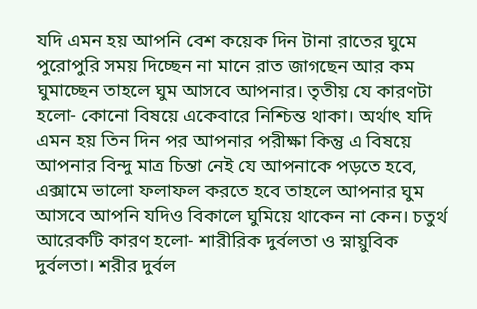যদি এমন হয় আপনি বেশ কয়েক দিন টানা রাতের ঘুমে পুরোপুরি সময় দিচ্ছেন না মানে রাত জাগছেন আর কম ঘুমাচ্ছেন তাহলে ঘুম আসবে আপনার। তৃতীয় যে কারণটা হলো- কোনো বিষয়ে একেবারে নিশ্চিন্ত থাকা। অর্থাৎ যদি এমন হয় তিন দিন পর আপনার পরীক্ষা কিন্তু এ বিষয়ে আপনার বিন্দু মাত্র চিন্তা নেই যে আপনাকে পড়তে হবে, এক্সামে ভালো ফলাফল করতে হবে তাহলে আপনার ঘুম আসবে আপনি যদিও বিকালে ঘুমিয়ে থাকেন না কেন। চতুর্থ আরেকটি কারণ হলো- শারীরিক দুর্বলতা ও স্নায়ুবিক দুর্বলতা। শরীর দুর্বল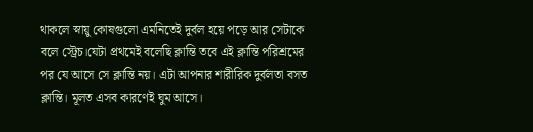থাকলে স্নায়ু কোষগুলো এমনিতেই দুর্বল হয়ে পড়ে আর সেটাকে বলে স্ট্রেচ।যেটা প্রথমেই বলেছি ক্লান্তি তবে এই ক্লান্তি পরিশ্রমের পর যে আসে সে ক্লান্তি নয়। এটা আপনার শারীরিক দুর্বলতা বসত ক্লান্তি। মূলত এসব কারণেই ঘুম আসে।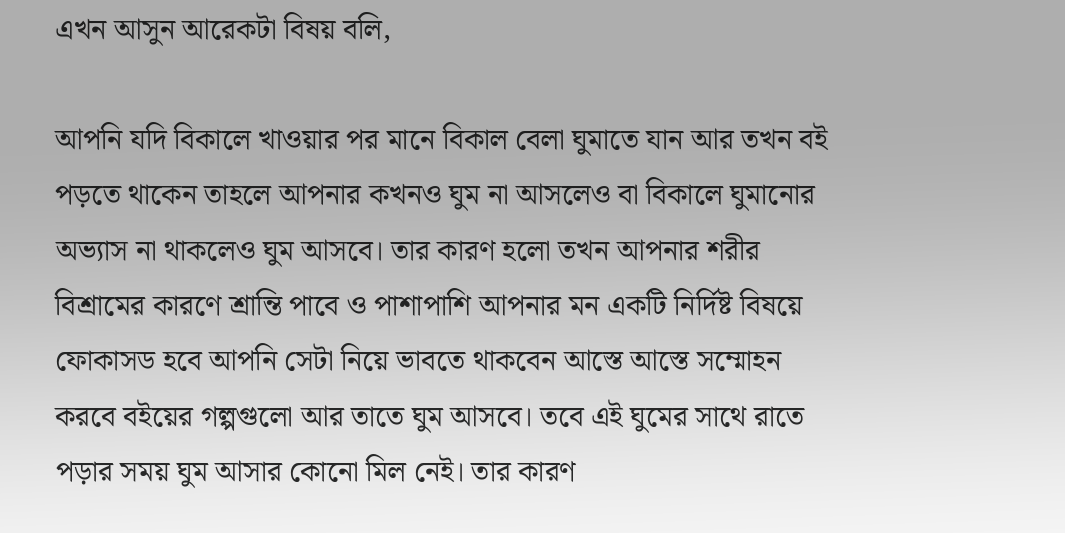এখন আসুন আরেকটা বিষয় বলি,

আপনি যদি বিকালে খাওয়ার পর মানে বিকাল বেলা ঘুমাতে যান আর তখন বই পড়তে থাকেন তাহলে আপনার কখনও ঘুম না আসলেও বা বিকালে ঘুমানোর অভ্যাস না থাকলেও ঘুম আসবে। তার কারণ হলো তখন আপনার শরীর বিশ্রামের কারণে শ্রান্তি পাবে ও পাশাপাশি আপনার মন একটি নির্দিষ্ট বিষয়ে ফোকাসড হবে আপনি সেটা নিয়ে ভাবতে থাকবেন আস্তে আস্তে সম্মোহন করবে বইয়ের গল্পগুলো আর তাতে ঘুম আসবে। তবে এই ঘুমের সাথে রাতে পড়ার সময় ঘুম আসার কোনো মিল নেই। তার কারণ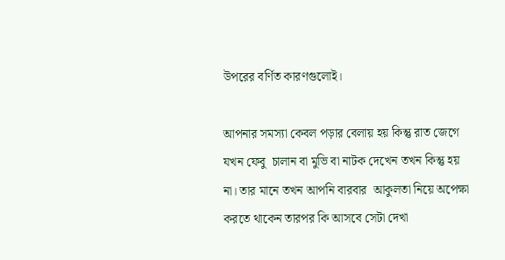উপরের বর্ণিত কারণগুলোই।

আপনার সমস্যা কেবল পড়ার বেলায় হয় কিন্তু রাত জেগে যখন ফেবু  চালান বা মুভি বা নাটক দেখেন তখন কিন্তু হয় না। তার মানে তখন আপনি বারবার  আকুলতা নিয়ে অপেক্ষা করতে থাকেন তারপর কি আসবে সেটা দেখা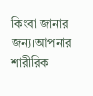কিংবা জানার জন্য।আপনার শারীরিক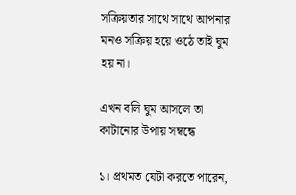সক্রিয়তার সাথে সাথে আপনার মনও সক্রিয় হয়ে ওঠে তাই ঘুম হয় না।

এখন বলি ঘুম আসলে তা কাটানোর উপায় সম্বন্ধে

১। প্রথমত যেটা করতে পারেন,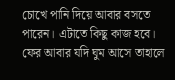চোখে পানি দিয়ে আবার বসতে পারেন। এটাতে কিছু কাজ হবে। ফের আবার যদি ঘুম আসে তাহালে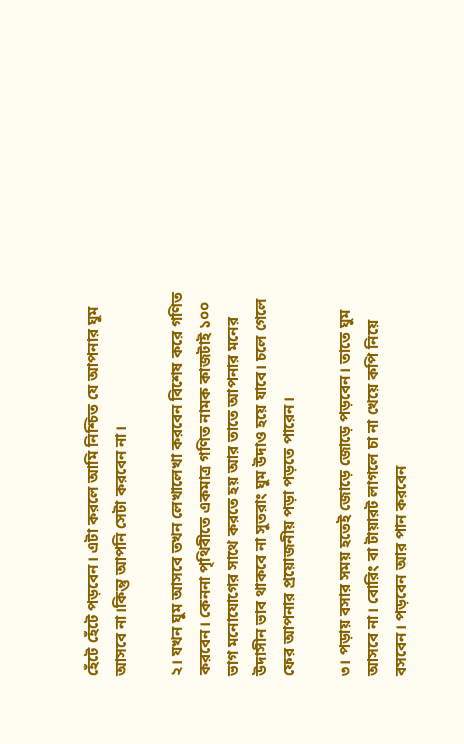হেঁটে হেঁটে পড়বেন। এটা করলে আমি নিশ্চিত যে আপনার ঘুম আসবে না।কিন্তু আপনি সেটা করবেন না।

২। যখন ঘুম আসবে তখন লেখালেখা করবেন বিশেষ করে গণিত করবেন। কেননা পৃথিবীতে একমাত্র গণিত নামক কাজটাই ১০০ ভাগ মনোযোগের সাথে করতে হয় আর তাতে আপনার মনের উদাসীন ভাব থাকবে না ‍সুতরাং ঘুম উদাও হয়ে যাবে। চলে গেলে ফের আপনার প্রয়োজনীয় পড়া পড়তে পারেন।

৩। পড়ায় বসার সময় হতেই জোড়ে জোড়ে পড়বেন। তাতে ঘুম আসবে না। বোরিং বা টায়ারট লাগলে চা না খেয়ে কপি নিয়ে বসবেন। পড়বেন আর পান করবেন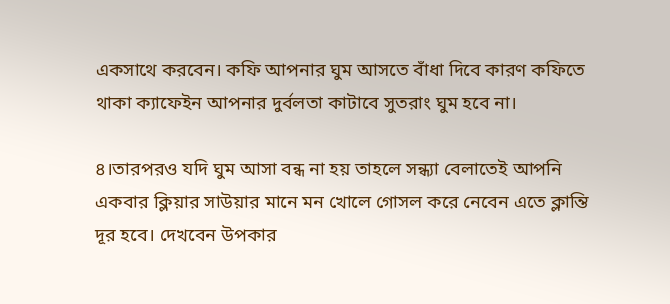একসাথে করবেন। কফি আপনার ঘুম আসতে বাঁধা দিবে কারণ কফিতে থাকা ক্যাফেইন আপনার দুর্বলতা কাটাবে সুতরাং ঘুম হবে না।

৪।তারপরও যদি ঘুম আসা বন্ধ না হয় তাহলে সন্ধ্যা বেলাতেই আপনি একবার ক্লিয়ার সাউয়ার মানে মন খোলে গোসল করে নেবেন এতে ক্লান্তি দূর হবে। দেখবেন উপকার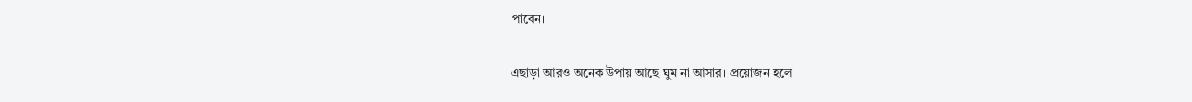পাবেন।

এছাড়া আরও অনেক উপায় আছে ঘুম না আসার। প্রয়োজন হলে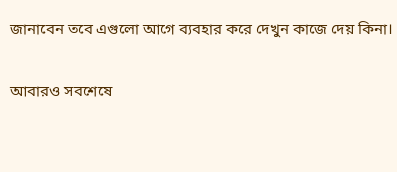জানাবেন তবে এগুলো আগে ব্যবহার করে দেখুন কাজে দেয় কিনা।

আবারও সবশেষে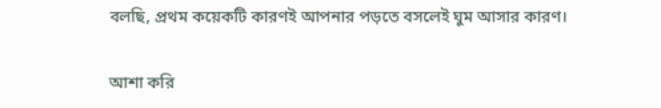বলছি, প্রথম কয়েকটি কারণই আপনার পড়তে বসলেই ঘুম আসার কারণ।

আশা করি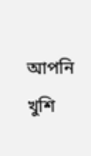আপনি খুশি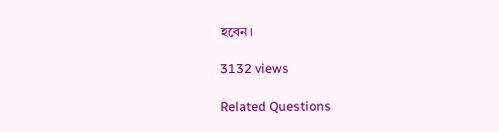হবেন।

3132 views

Related Questions